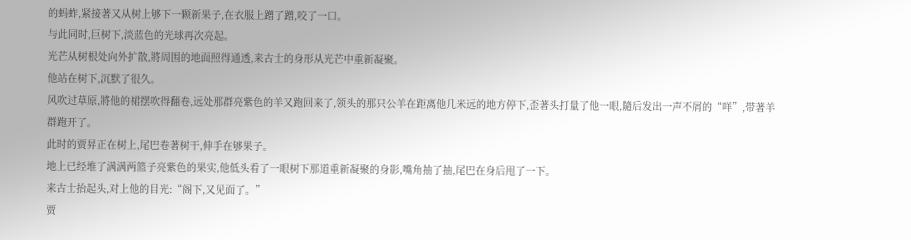的蚂蚱,紧接著又从树上够下一颗新果子,在衣服上蹭了蹭,咬了一口。
与此同时,巨树下,淡蓝色的光球再次亮起。
光芒从树根处向外扩散,將周围的地面照得通透,来古士的身形从光芒中重新凝聚。
他站在树下,沉默了很久。
风吹过草原,將他的裙摆吹得翻卷,远处那群亮紫色的羊又跑回来了,领头的那只公羊在距离他几米远的地方停下,歪著头打量了他一眼,隨后发出一声不屑的“咩”,带著羊群跑开了。
此时的贾昇正在树上,尾巴卷著树干,伸手在够果子。
地上已经堆了满满两篮子亮紫色的果实,他低头看了一眼树下那道重新凝聚的身影,嘴角抽了抽,尾巴在身后甩了一下。
来古士抬起头,对上他的目光:“阁下,又见面了。”
贾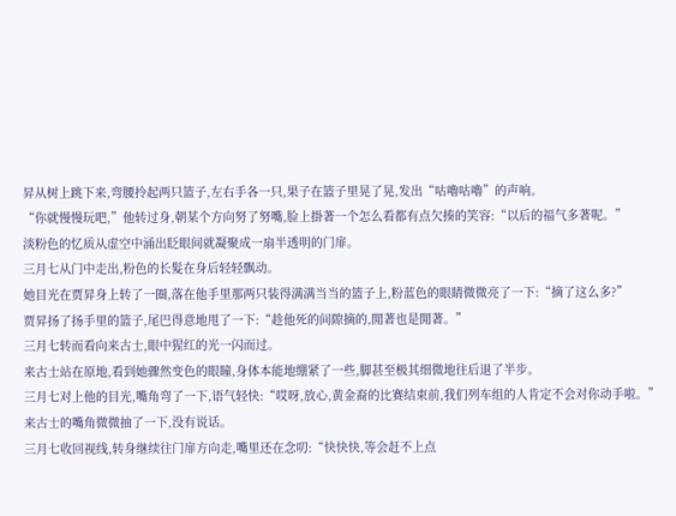昇从树上跳下来,弯腰拎起两只篮子,左右手各一只,果子在篮子里晃了晃,发出“咕嚕咕嚕”的声响。
“你就慢慢玩吧,”他转过身,朝某个方向努了努嘴,脸上掛著一个怎么看都有点欠揍的笑容:“以后的福气多著呢。”
淡粉色的忆质从虚空中涌出眨眼间就凝聚成一扇半透明的门扉。
三月七从门中走出,粉色的长髮在身后轻轻飘动。
她目光在贾昇身上转了一圈,落在他手里那两只装得满满当当的篮子上,粉蓝色的眼睛微微亮了一下:“摘了这么多?”
贾昇扬了扬手里的篮子,尾巴得意地甩了一下:“趁他死的间隙摘的,閒著也是閒著。”
三月七转而看向来古士,眼中猩红的光一闪而过。
来古士站在原地,看到她骤然变色的眼瞳,身体本能地绷紧了一些,脚甚至极其细微地往后退了半步。
三月七对上他的目光,嘴角弯了一下,语气轻快:“哎呀,放心,黄金裔的比赛结束前,我们列车组的人肯定不会对你动手啦。”
来古士的嘴角微微抽了一下,没有说话。
三月七收回视线,转身继续往门扉方向走,嘴里还在念叨:“快快快,等会赶不上点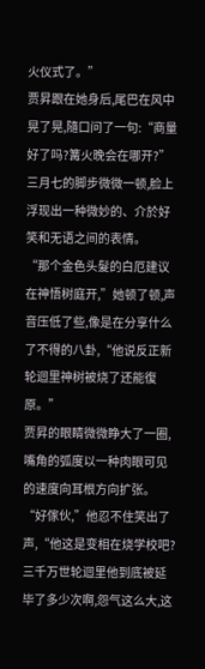火仪式了。”
贾昇跟在她身后,尾巴在风中晃了晃,隨口问了一句:“商量好了吗?篝火晚会在哪开?”
三月七的脚步微微一顿,脸上浮现出一种微妙的、介於好笑和无语之间的表情。
“那个金色头髮的白厄建议在神悟树庭开,”她顿了顿,声音压低了些,像是在分享什么了不得的八卦,“他说反正新轮迴里神树被烧了还能復原。”
贾昇的眼睛微微睁大了一圈,嘴角的弧度以一种肉眼可见的速度向耳根方向扩张。
“好傢伙,”他忍不住笑出了声,“他这是变相在烧学校吧?三千万世轮迴里他到底被延毕了多少次啊,怨气这么大,这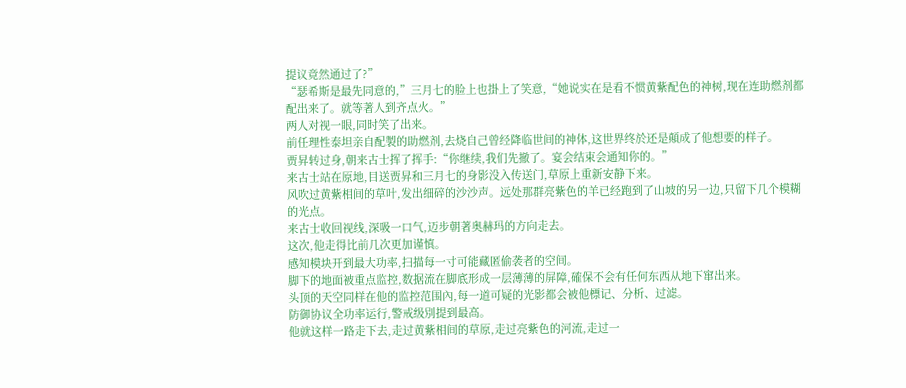提议竟然通过了?”
“瑟希斯是最先同意的,”三月七的脸上也掛上了笑意,“她说实在是看不惯黄紫配色的神树,现在连助燃剂都配出来了。就等著人到齐点火。”
两人对视一眼,同时笑了出来。
前任理性泰坦亲自配製的助燃剂,去烧自己曾经降临世间的神体,这世界终於还是顛成了他想要的样子。
贾昇转过身,朝来古士挥了挥手:“你继续,我们先撤了。宴会结束会通知你的。”
来古士站在原地,目送贾昇和三月七的身影没入传送门,草原上重新安静下来。
风吹过黄紫相间的草叶,发出细碎的沙沙声。远处那群亮紫色的羊已经跑到了山坡的另一边,只留下几个模糊的光点。
来古士收回视线,深吸一口气,迈步朝著奥赫玛的方向走去。
这次,他走得比前几次更加谨慎。
感知模块开到最大功率,扫描每一寸可能藏匿偷袭者的空间。
脚下的地面被重点监控,数据流在脚底形成一层薄薄的屏障,確保不会有任何东西从地下窜出来。
头顶的天空同样在他的监控范围內,每一道可疑的光影都会被他標记、分析、过滤。
防御协议全功率运行,警戒级別提到最高。
他就这样一路走下去,走过黄紫相间的草原,走过亮紫色的河流,走过一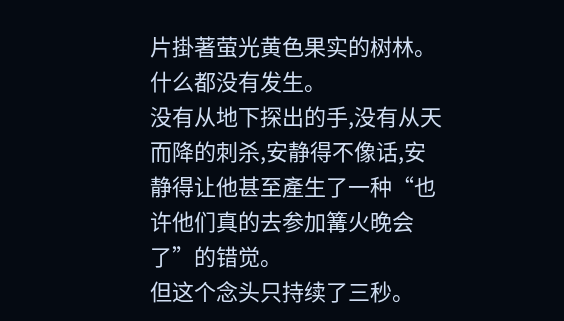片掛著萤光黄色果实的树林。
什么都没有发生。
没有从地下探出的手,没有从天而降的刺杀,安静得不像话,安静得让他甚至產生了一种“也许他们真的去参加篝火晚会了”的错觉。
但这个念头只持续了三秒。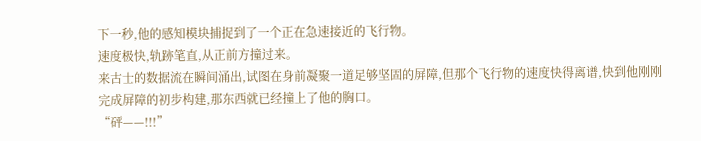下一秒,他的感知模块捕捉到了一个正在急速接近的飞行物。
速度极快,轨跡笔直,从正前方撞过来。
来古士的数据流在瞬间涌出,试图在身前凝聚一道足够坚固的屏障,但那个飞行物的速度快得离谱,快到他刚刚完成屏障的初步构建,那东西就已经撞上了他的胸口。
“砰——!!!”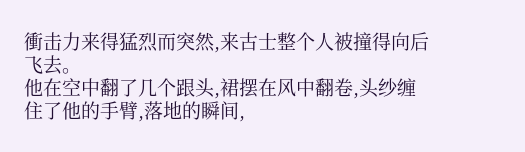衝击力来得猛烈而突然,来古士整个人被撞得向后飞去。
他在空中翻了几个跟头,裙摆在风中翻卷,头纱缠住了他的手臂,落地的瞬间,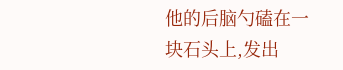他的后脑勺磕在一块石头上,发出